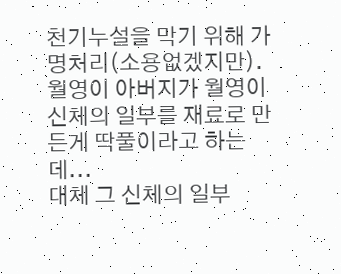천기누설을 막기 위해 가명처리(소용없겠지만).
월영이 아버지가 월영이 신체의 일부를 재료로 만든게 딱풀이라고 하는데...
대체 그 신체의 일부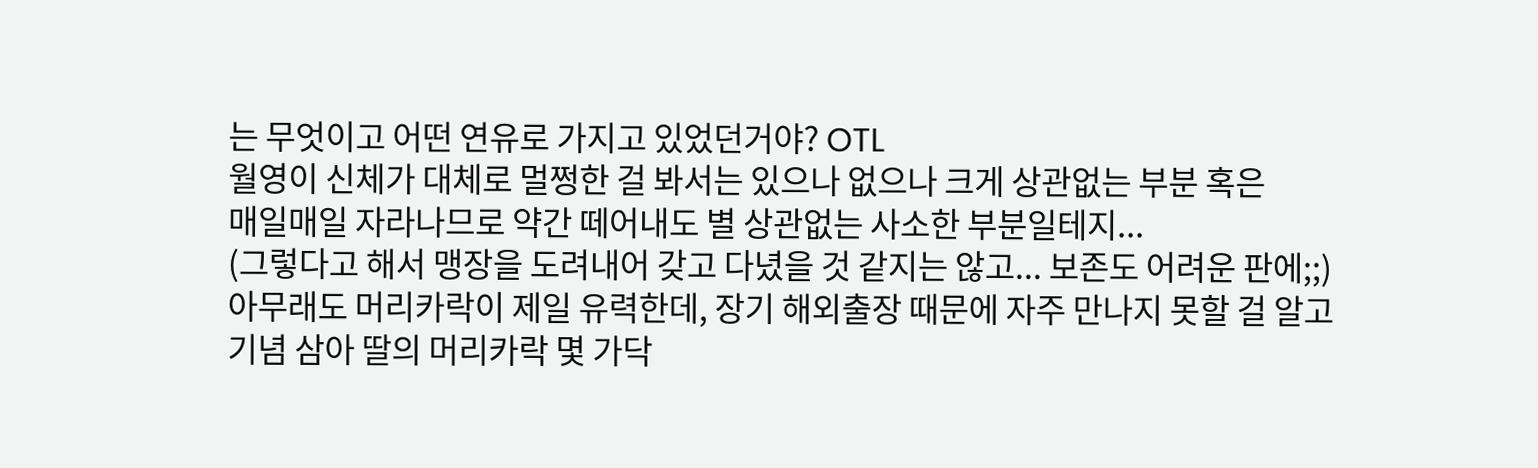는 무엇이고 어떤 연유로 가지고 있었던거야? OTL
월영이 신체가 대체로 멀쩡한 걸 봐서는 있으나 없으나 크게 상관없는 부분 혹은
매일매일 자라나므로 약간 떼어내도 별 상관없는 사소한 부분일테지...
(그렇다고 해서 맹장을 도려내어 갖고 다녔을 것 같지는 않고... 보존도 어려운 판에;;)
아무래도 머리카락이 제일 유력한데, 장기 해외출장 때문에 자주 만나지 못할 걸 알고
기념 삼아 딸의 머리카락 몇 가닥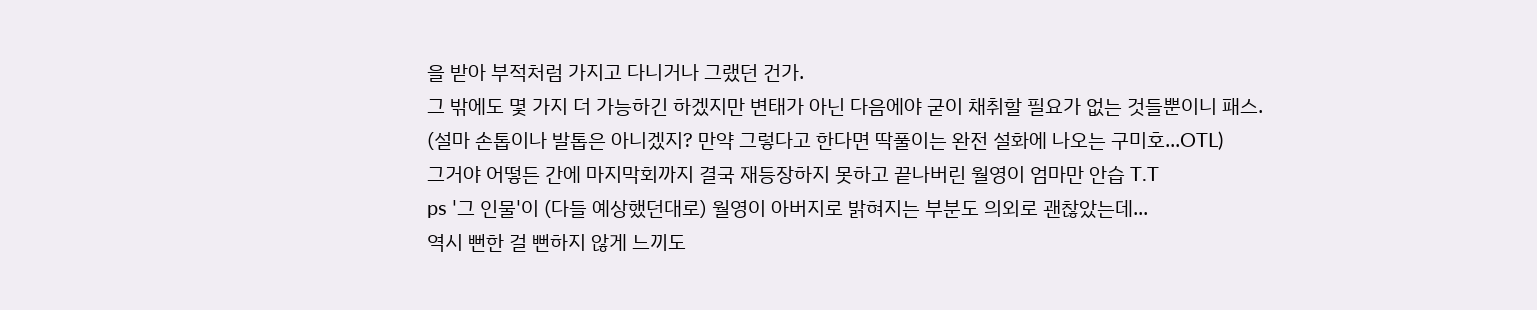을 받아 부적처럼 가지고 다니거나 그랬던 건가.
그 밖에도 몇 가지 더 가능하긴 하겠지만 변태가 아닌 다음에야 굳이 채취할 필요가 없는 것들뿐이니 패스.
(설마 손톱이나 발톱은 아니겠지? 만약 그렇다고 한다면 딱풀이는 완전 설화에 나오는 구미호...OTL)
그거야 어떻든 간에 마지막회까지 결국 재등장하지 못하고 끝나버린 월영이 엄마만 안습 T.T
ps '그 인물'이 (다들 예상했던대로) 월영이 아버지로 밝혀지는 부분도 의외로 괜찮았는데...
역시 뻔한 걸 뻔하지 않게 느끼도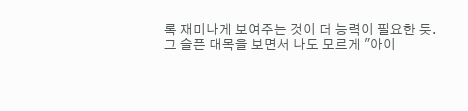록 재미나게 보여주는 것이 더 능력이 필요한 듯.
그 슬픈 대목을 보면서 나도 모르게 "아이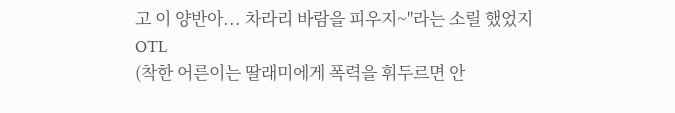고 이 양반아... 차라리 바람을 피우지~"라는 소릴 했었지 OTL
(착한 어른이는 딸래미에게 폭력을 휘두르면 안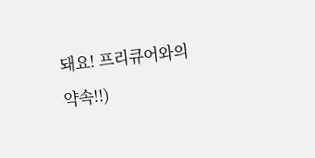돼요! 프리큐어와의 약속!!)